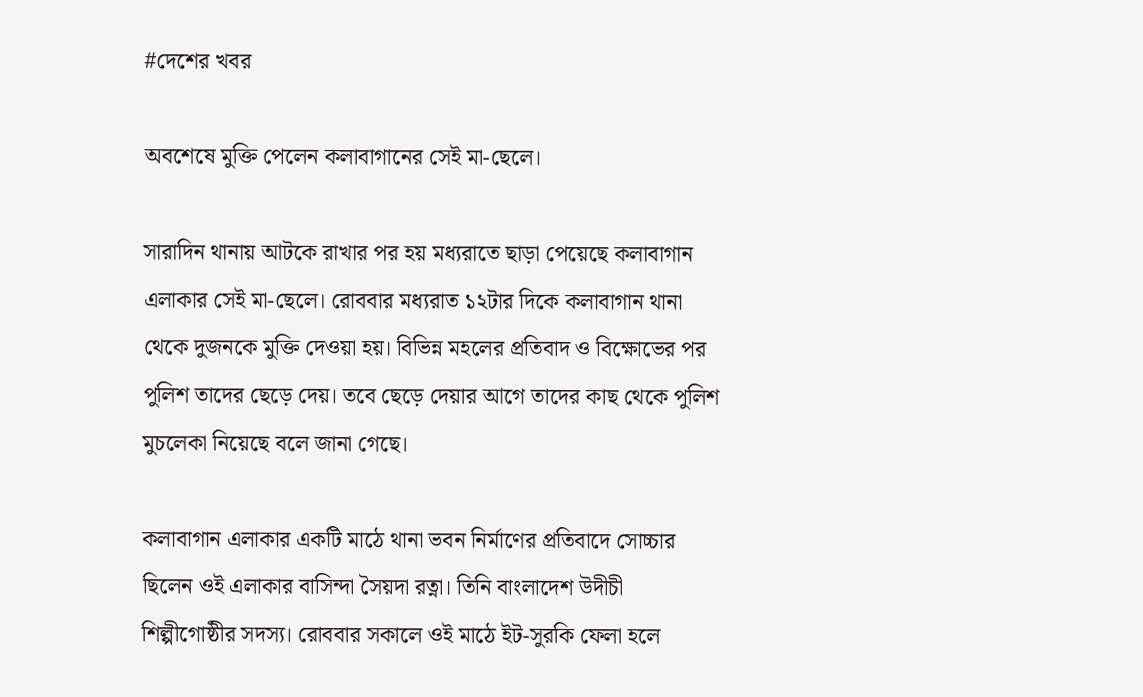#দেশের খবর

অবশেষে মুক্তি পেলেন কলাবাগানের সেই মা-ছেলে।

সারাদিন থানায় আটকে রাখার পর হয় মধ্যরাতে ছাড়া পেয়েছে কলাবাগান এলাকার সেই মা-ছেলে। রোববার মধ্যরাত ১২টার দিকে কলাবাগান থানা থেকে দুজনকে মুক্তি দেওয়া হয়। বিভিন্ন মহলের প্রতিবাদ ও বিক্ষোভের পর পুলিশ তাদের ছেড়ে দেয়। তবে ছেড়ে দেয়ার আগে তাদের কাছ থেকে পুলিশ মুচলেকা নিয়েছে বলে জানা গেছে।

কলাবাগান এলাকার একটি মাঠে থানা ভবন নির্মাণের প্রতিবাদে সোচ্চার ছিলেন ওই এলাকার বাসিন্দা সৈয়দা রত্না। তিনি বাংলাদেশ উদীচী শিল্পীগোষ্ঠীর সদস্য। রোববার সকালে ওই মাঠে ইট-সুরকি ফেলা হলে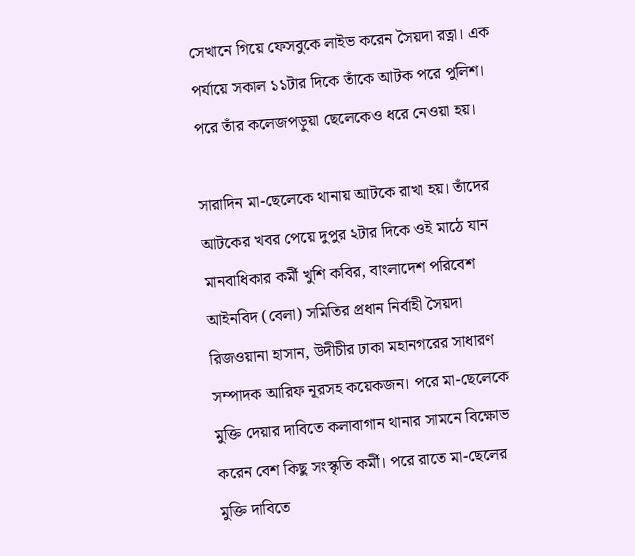সেখানে গিয়ে ফেসবুকে লাইভ করেন সৈয়দা রত্না। এক পর্যায়ে সকাল ১১টার দিকে তাঁকে আটক পরে পুলিশ। পরে তাঁর কলেজপড়ুয়া ছেলেকেও ধরে নেওয়া হয়।

সারাদিন মা-ছেলেকে থানায় আটকে রাখা হয়। তাঁদের আটকের খবর পেয়ে দুপুর ২টার দিকে ওই মাঠে যান মানবাধিকার কর্মী খুশি কবির, বাংলাদেশ পরিবেশ আইনবিদ (বেলা) সমিতির প্রধান নির্বাহী সৈয়দা রিজওয়ানা হাসান, উদীচীর ঢাকা মহানগরের সাধারণ সম্পাদক আরিফ নূরসহ কয়েকজন। পরে মা-ছেলেকে মুক্তি দেয়ার দাবিতে কলাবাগান থানার সামনে বিক্ষোভ করেন বেশ কিছু সংস্কৃতি কর্মী। পরে রাতে মা-ছেলের মুক্তি দাবিতে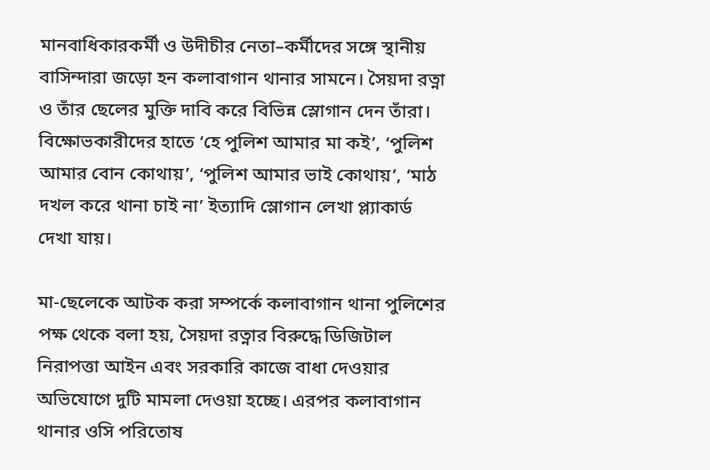মানবাধিকারকর্মী ও উদীচীর নেতা–কর্মীদের সঙ্গে স্থানীয় বাসিন্দারা জড়ো হন কলাবাগান থানার সামনে। সৈয়দা রত্না ও তাঁর ছেলের মুক্তি দাবি করে বিভিন্ন স্লোগান দেন তাঁরা। বিক্ষোভকারীদের হাতে ‘হে পুলিশ আমার মা কই’, ‘পুলিশ আমার বোন কোথায়’, ‘পুলিশ আমার ভাই কোথায়’, ‘মাঠ দখল করে থানা চাই না’ ইত্যাদি স্লোগান লেখা প্ল্যাকার্ড দেখা যায়।

মা-ছেলেকে আটক করা সম্পর্কে কলাবাগান থানা পুলিশের পক্ষ থেকে বলা হয়, সৈয়দা রত্নার বিরুদ্ধে ডিজিটাল নিরাপত্তা আইন এবং সরকারি কাজে বাধা দেওয়ার অভিযোগে দুটি মামলা দেওয়া হচ্ছে। এরপর কলাবাগান থানার ওসি পরিতোষ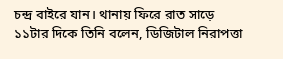চন্দ্র বাইরে যান। থানায় ফিরে রাত সাড়ে ১১টার দিকে তিনি বলেন, ডিজিটাল নিরাপত্তা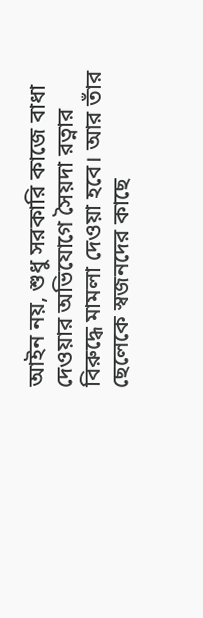আইন নয়, শুধু সরকারি কাজে বাধা দেওয়ার অভিযোগে সৈয়দা রত্নার বিরুদ্ধে মামলা দেওয়া হবে। আর তাঁর ছেলেকে স্বজনদের কাছে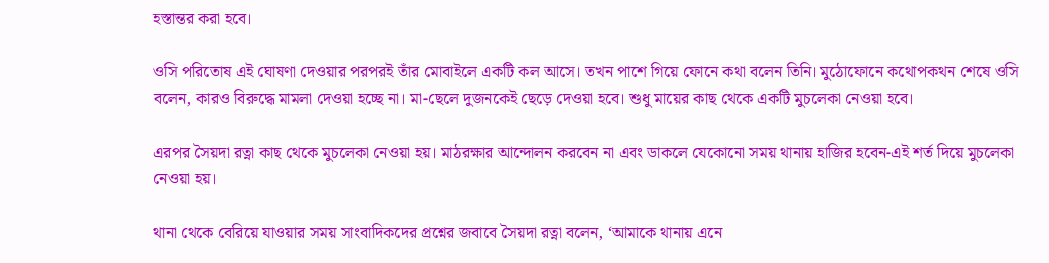হস্তান্তর করা হবে।

ওসি পরিতোষ এই ঘোষণা দেওয়ার পরপরই তাঁর মোবাইলে একটি কল আসে। তখন পাশে গিয়ে ফোনে কথা বলেন তিনি। মুঠোফোনে কথোপকথন শেষে ওসি বলেন, কারও বিরুদ্ধে মামলা দেওয়া হচ্ছে না। মা-ছেলে দুজনকেই ছেড়ে দেওয়া হবে। শুধু মায়ের কাছ থেকে একটি মুচলেকা নেওয়া হবে।

এরপর সৈয়দা রত্না কাছ থেকে মুচলেকা নেওয়া হয়। মাঠরক্ষার আন্দোলন করবেন না এবং ডাকলে যেকোনো সময় থানায় হাজির হবেন-এই শর্ত দিয়ে মুচলেকা নেওয়া হয়।

থানা থেকে বেরিয়ে যাওয়ার সময় সাংবাদিকদের প্রশ্নের জবাবে সৈয়দা রত্না বলেন, ‘আমাকে থানায় এনে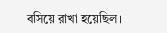বসিয়ে রাখা হয়েছিল।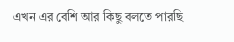এখন এর বেশি আর কিছু বলতে পারছি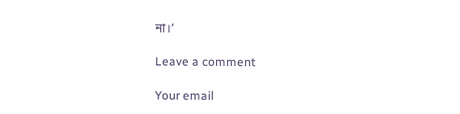না।’

Leave a comment

Your email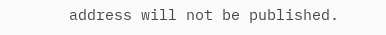address will not be published.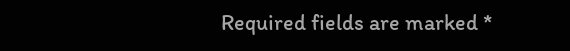Required fields are marked *